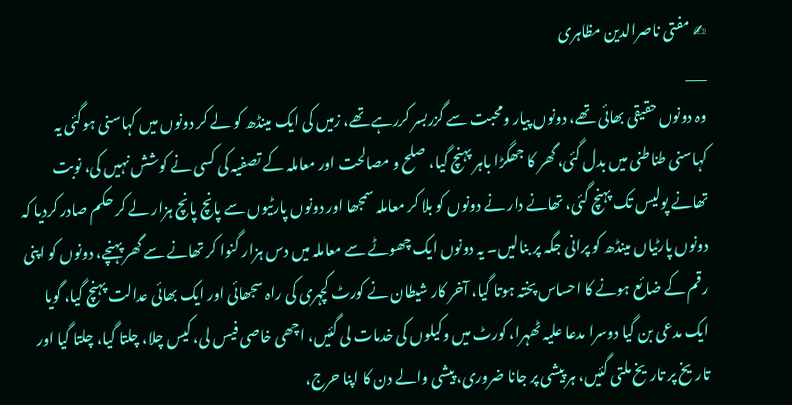✍ مفتی ناصرالدین مظاہری
___
وہ دونوں حقیقی بھائی تھے، دونوں پیار ومحبت سے گزربسر کررہے تھے، زمیں کی ایک مینڈھ کو لے کر دونوں میں کہاسنی ہوگئی یہ کہاسنی طناطنی میں بدل گئی، گھر کا جھگڑا باہر پہنچ گیا، صلح و مصالحت اور معاملہ کے تصفیہ کی کسی نے کوشش نہیں کی، نوبت تھانے پولیس تک پہنچ گئی، تھانے دار نے دونوں کو بلا کر معاملہ سمجھا اور دونوں پارٹیوں سے پانچ پانچ ہزار لے کر حکم صادر کردیا کہ دونوں پارٹیاں مینڈھ کو پرانی جگہ پر بنالیں۔ یہ دونوں ایک چھوٹے سے معاملہ میں دس ہزار گنوا کر تھانے سے گھر پہنچے، دونوں کو اپنی رقم کے ضائع ہونے کا احساس پختہ ہوتا گیا، آخر کار شیطان نے کورٹ کچہری کی راہ سجھائی اور ایک بھائی عدالت پہنچ گیا، گویا ایک مدعی بن گیا دوسرا مدعا علیہ ٹھہرا، کورٹ میں وکیلوں کی خدمات لی گئیں، اچھی خاصی فیس لی، کیس چلا، چلتا گیا، چلتا گیا اور تاریخ پر تاریخ ملتی گئیں، ہر پیشی پر جانا ضروری، پیشی والے دن کا اپنا حرج،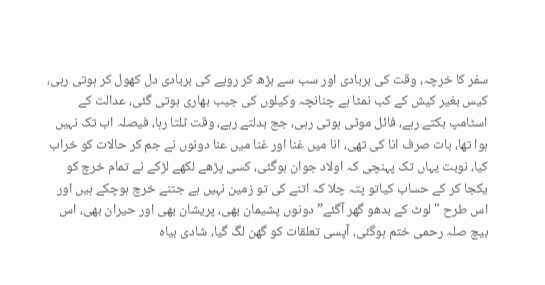سفر کا خرچہ، وقت کی بربادی اور سب سے بڑھ کر روپے کی بربادی دل کھول کر ہوتی رہی، کیس بغیر کیش کے کب نمٹا ہے چنانچہ وکیلوں کی جیب بھاری ہوتی گئی، عدالت کے اسٹامپ بکتے رہے، فائل موٹی ہوتی رہی، جج بدلتے رہے، وقت ٹلتا رہا، فیصلہ اب تک نہیں ہوا تھا، بات صرف انا کی تھی، انا میں غنا اور غنا میں عنا دونوں نے جم کر حالات کو خراب کیا، نوبت یہاں تک پہنچی کہ اولاد جوان ہوگئی، کسی پڑھے لکھے لڑکے نے تمام خرچ کو یکجا کر کے حساب کیاتو پتہ چلا کہ اتنے کی تو زمین نہیں ہے جتنے خرچ ہوچکے ہیں اور اس طرح "لوٹ کے بدھو گھر آگئے” دونوں پشیمان بھی، پریشان بھی اور حیران بھی، اس بیچ صلہ رحمی ختم ہوگئی، آپسی تعلقات کو گھن لگ گیا، شادی بیاہ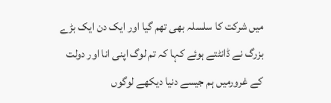میں شرکت کا سلسلہ بھی تھم گیا اور ایک دن ایک بڑے بزرگ نے ڈانٹتے ہوئے کہا کہ تم لوگ اپنی انا اور دولت کے غرورمیں ہم جیسے دنیا دیکھے لوگوں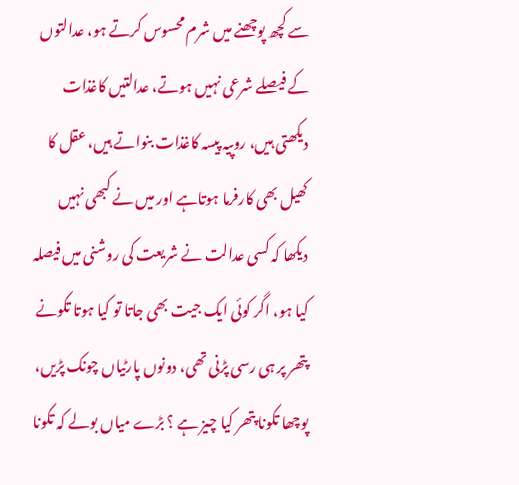سے کچھ پوچھنے میں شرم محسوس کرتے ہو، عدالتوں کے فیصلے شرعی نہیں ہوتے، عدالتیں کاغذات دیکھتی ہیں، روپیہ پیسہ کاغذات بنواتے ہیں، عقل کا کھیل بھی کارفرما ہوتاہے اور میں نے کبھی نہیں دیکھا کہ کسی عدالت نے شریعت کی روشنی میں فیصلہ کیا ہو، اگر کوئی ایک جیت بھی جاتا تو کیا ہوتا تکونے پتھر پر ہی رسی پڑنی تھی، دونوں پارٹیاں چونک پڑیں، پوچھا تکونا پتھر کیا چیز ہے ؟ بڑے میاں بولے کہ تکونا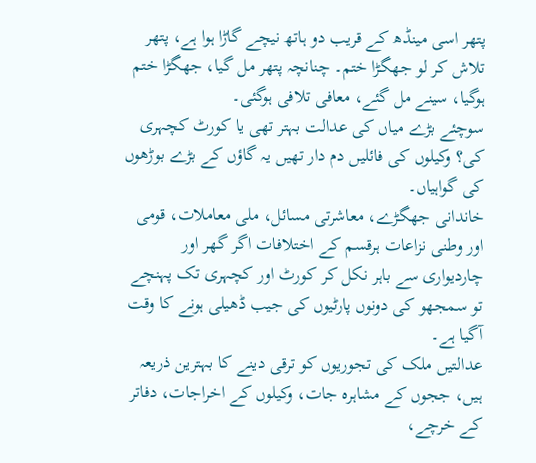پتھر اسی مینڈھ کے قریب دو ہاتھ نیچے گاڑا ہوا ہے، پتھر تلاش کر لو جھگڑا ختم۔ چنانچہ پتھر مل گیا، جھگڑا ختم ہوگیا، سینے مل گئے، معافی تلافی ہوگئی۔
سوچئے بڑے میاں کی عدالت بہتر تھی یا کورٹ کچہری کی؟ وکیلوں کی فائلیں دم دار تھیں یہ گاؤں کے بڑے بوڑھوں کی گواہیاں۔
خاندانی جھگڑے، معاشرتی مسائل، ملی معاملات، قومی اور وطنی نزاعات ہرقسم کے اختلافات اگر گھر اور چاردیواری سے باہر نکل کر کورٹ اور کچہری تک پہنچے تو سمجھو کی دونوں پارٹیوں کی جیب ڈھیلی ہونے کا وقت آگیا ہے۔
عدالتیں ملک کی تجوریوں کو ترقی دینے کا بہترین ذریعہ ہیں، ججوں کے مشاہرہ جات، وکیلوں کے اخراجات، دفاتر کے خرچے،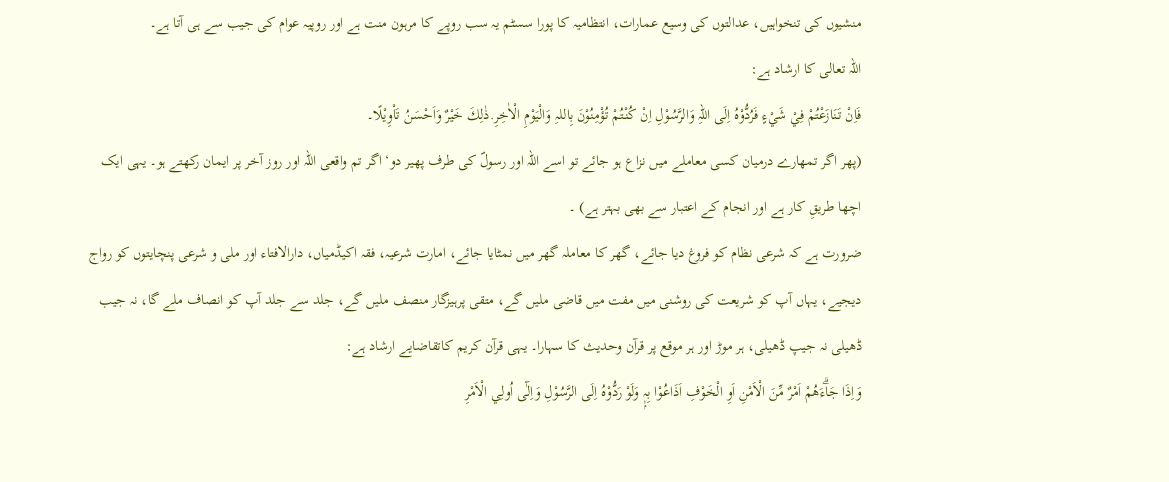منشیوں کی تنخواہیں، عدالتوں کی وسیع عمارات، انتظامیہ کا پورا سسٹم یہ سب روپے کا مرہون منت ہے اور روپیہ عوام کی جیب سے ہی آتا ہے۔
اللہ تعالی کا ارشاد ہے:
فَاِنْ تَنَازَعْتُمْ فِيْ شَيْءٍ فَرُدُّوْہُ اِلَى اللہِ وَالرَّسُوْلِ اِنْ كُنْتُمْ تُؤْمِنُوْنَ بِاللہِ وَالْيَوْمِ الْاٰخِرِ.ذٰلِكَ خَيْرٌ وَاَحْسَنُ تَاْوِيْلًا۔
(پھر اگر تمھارے درمیان کسی معاملے میں نزاع ہو جائے تو اسے اللہ اور رسولؐ کی طرف پھیر دو‘ اگر تم واقعی اللہ اور روز آخر پر ایمان رکھتے ہو۔ یہی ایک اچھا طریقِ کار ہے اور انجام کے اعتبار سے بھی بہتر ہے) ۔
ضرورت ہے کہ شرعی نظام کو فروغ دیا جائے، گھر کا معاملہ گھر میں نمٹایا جائے، امارت شرعیہ، فقہ اکیڈمیاں، دارالافتاء اور ملی و شرعی پنچایتوں کو رواج دیجیے، یہاں آپ کو شریعت کی روشنی میں مفت میں قاضی ملیں گے، متقی پرہیزگار منصف ملیں گے، جلد سے جلد آپ کو انصاف ملے گا، نہ جیب ڈھیلی نہ جیپ ڈھیلی، ہر موڑ اور ہر موقع پر قرآن وحدیث کا سہارا۔ یہی قرآن کریم کاتقاضایے ارشاد ہے:
وَاِذَا جَاۗءَھُمْ اَمْرٌ مِّنَ الْاَمْنِ اَوِ الْخَوْفِ اَذَاعُوْا بِہٖۭ وَلَوْ رَدُّوْہُ اِلَى الرَّسُوْلِ وَاِلٰٓى اُولِي الْاَمْرِ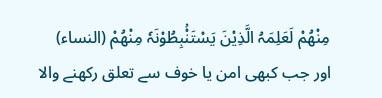مِنْھُمْ لَعَلِمَہُ الَّذِيْنَ يَسْتَنْۢبِطُوْنَہٗ مِنْھُمْ (النساء)
اور جب کبھی امن یا خوف سے تعلق رکھنے والا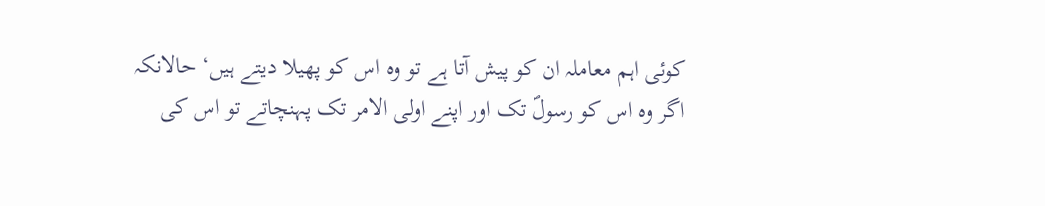کوئی اہم معاملہ ان کو پیش آتا ہے تو وہ اس کو پھیلا دیتے ہیں‘ حالانکہ اگر وہ اس کو رسولؐ تک اور اپنے اولی الامر تک پہنچاتے تو اس کی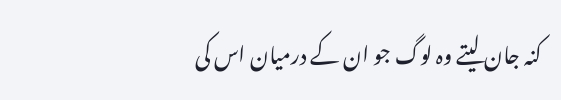کنہ جان لیتے وہ لوگ جو ان کے درمیان اس کی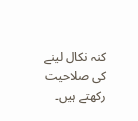کنہ نکال لینے کی صلاحیت رکھتے ہیں۔